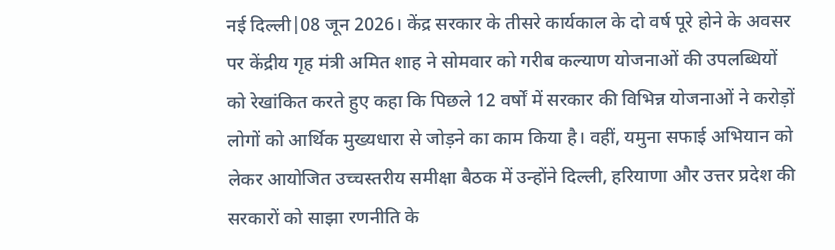नई दिल्ली|08 जून 2026। केंद्र सरकार के तीसरे कार्यकाल के दो वर्ष पूरे होने के अवसर पर केंद्रीय गृह मंत्री अमित शाह ने सोमवार को गरीब कल्याण योजनाओं की उपलब्धियों को रेखांकित करते हुए कहा कि पिछले 12 वर्षों में सरकार की विभिन्न योजनाओं ने करोड़ों लोगों को आर्थिक मुख्यधारा से जोड़ने का काम किया है। वहीं, यमुना सफाई अभियान को लेकर आयोजित उच्चस्तरीय समीक्षा बैठक में उन्होंने दिल्ली, हरियाणा और उत्तर प्रदेश की सरकारों को साझा रणनीति के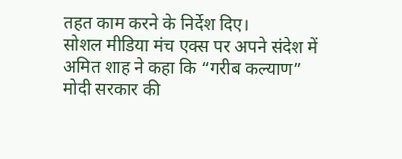तहत काम करने के निर्देश दिए।
सोशल मीडिया मंच एक्स पर अपने संदेश में अमित शाह ने कहा कि “गरीब कल्याण” मोदी सरकार की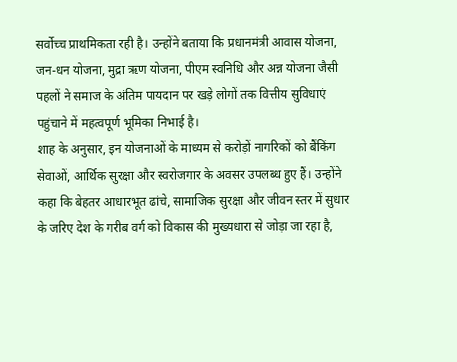सर्वोच्च प्राथमिकता रही है। उन्होंने बताया कि प्रधानमंत्री आवास योजना, जन-धन योजना, मुद्रा ऋण योजना, पीएम स्वनिधि और अन्न योजना जैसी पहलों ने समाज के अंतिम पायदान पर खड़े लोगों तक वित्तीय सुविधाएं पहुंचाने में महत्वपूर्ण भूमिका निभाई है।
शाह के अनुसार, इन योजनाओं के माध्यम से करोड़ों नागरिकों को बैंकिंग सेवाओं, आर्थिक सुरक्षा और स्वरोजगार के अवसर उपलब्ध हुए हैं। उन्होंने कहा कि बेहतर आधारभूत ढांचे, सामाजिक सुरक्षा और जीवन स्तर में सुधार के जरिए देश के गरीब वर्ग को विकास की मुख्यधारा से जोड़ा जा रहा है,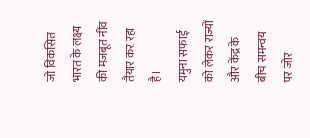जो विकसित भारत के लक्ष्य की मजबूत नींव तैयार कर रहा है।
यमुना सफाई को लेकर राज्यों और केंद्र के बीच समन्वय पर जोर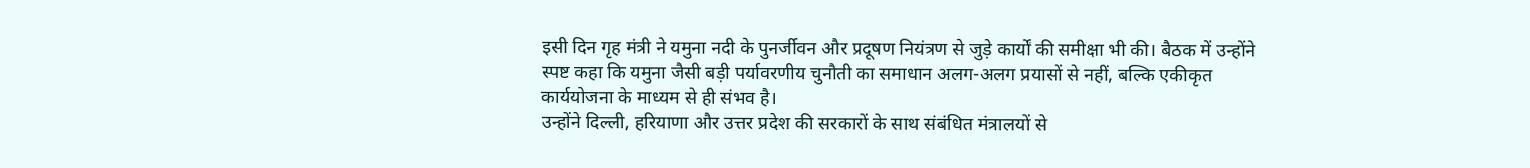इसी दिन गृह मंत्री ने यमुना नदी के पुनर्जीवन और प्रदूषण नियंत्रण से जुड़े कार्यों की समीक्षा भी की। बैठक में उन्होंने स्पष्ट कहा कि यमुना जैसी बड़ी पर्यावरणीय चुनौती का समाधान अलग-अलग प्रयासों से नहीं, बल्कि एकीकृत कार्ययोजना के माध्यम से ही संभव है।
उन्होंने दिल्ली, हरियाणा और उत्तर प्रदेश की सरकारों के साथ संबंधित मंत्रालयों से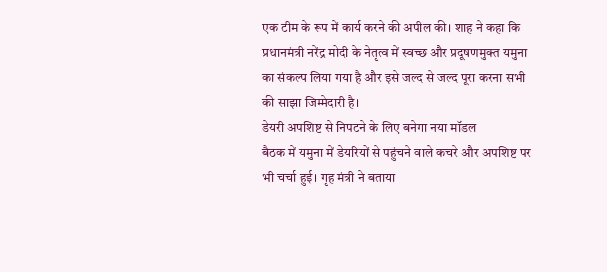एक टीम के रूप में कार्य करने की अपील की। शाह ने कहा कि प्रधानमंत्री नरेंद्र मोदी के नेतृत्व में स्वच्छ और प्रदूषणमुक्त यमुना का संकल्प लिया गया है और इसे जल्द से जल्द पूरा करना सभी की साझा जिम्मेदारी है।
डेयरी अपशिष्ट से निपटने के लिए बनेगा नया मॉडल
बैठक में यमुना में डेयरियों से पहुंचने वाले कचरे और अपशिष्ट पर भी चर्चा हुई। गृह मंत्री ने बताया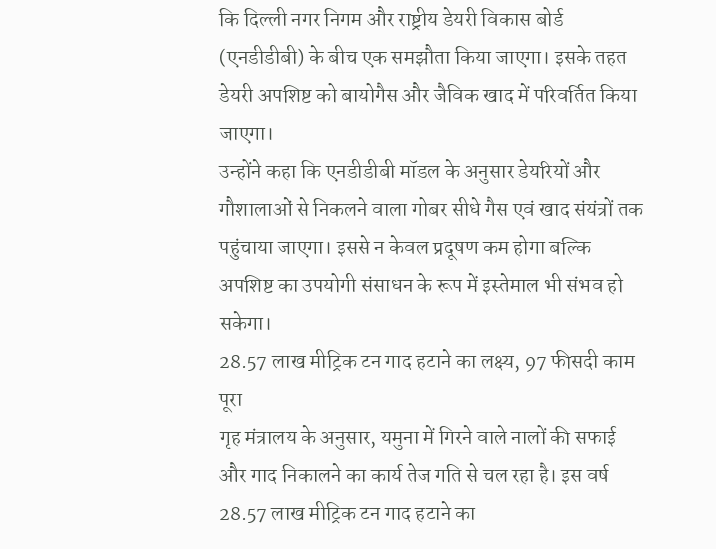कि दिल्ली नगर निगम और राष्ट्रीय डेयरी विकास बोर्ड (एनडीडीबी) के बीच एक समझौता किया जाएगा। इसके तहत डेयरी अपशिष्ट को बायोगैस और जैविक खाद में परिवर्तित किया जाएगा।
उन्होंने कहा कि एनडीडीबी मॉडल के अनुसार डेयरियों और गौशालाओं से निकलने वाला गोबर सीधे गैस एवं खाद संयंत्रों तक पहुंचाया जाएगा। इससे न केवल प्रदूषण कम होगा बल्कि अपशिष्ट का उपयोगी संसाधन के रूप में इस्तेमाल भी संभव हो सकेगा।
28.57 लाख मीट्रिक टन गाद हटाने का लक्ष्य, 97 फीसदी काम पूरा
गृह मंत्रालय के अनुसार, यमुना में गिरने वाले नालों की सफाई और गाद निकालने का कार्य तेज गति से चल रहा है। इस वर्ष 28.57 लाख मीट्रिक टन गाद हटाने का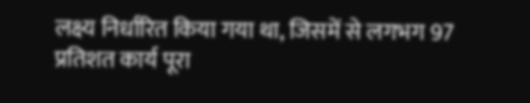लक्ष्य निर्धारित किया गया था, जिसमें से लगभग 97 प्रतिशत कार्य पूरा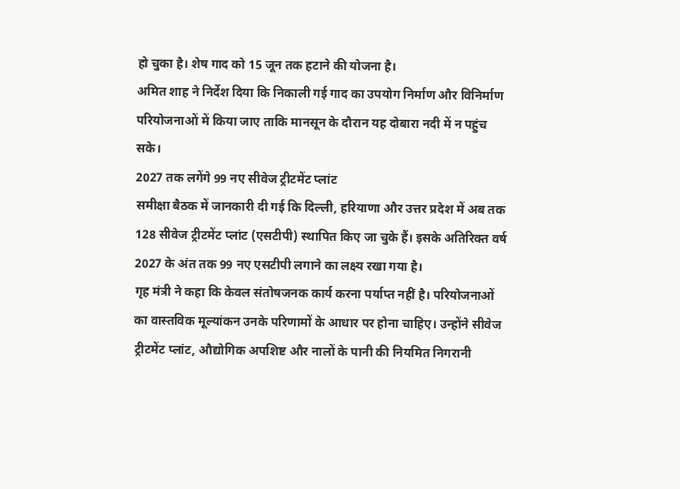हो चुका है। शेष गाद को 15 जून तक हटाने की योजना है।
अमित शाह ने निर्देश दिया कि निकाली गई गाद का उपयोग निर्माण और विनिर्माण परियोजनाओं में किया जाए ताकि मानसून के दौरान यह दोबारा नदी में न पहुंच सके।
2027 तक लगेंगे 99 नए सीवेज ट्रीटमेंट प्लांट
समीक्षा बैठक में जानकारी दी गई कि दिल्ली, हरियाणा और उत्तर प्रदेश में अब तक 128 सीवेज ट्रीटमेंट प्लांट (एसटीपी) स्थापित किए जा चुके हैं। इसके अतिरिक्त वर्ष 2027 के अंत तक 99 नए एसटीपी लगाने का लक्ष्य रखा गया है।
गृह मंत्री ने कहा कि केवल संतोषजनक कार्य करना पर्याप्त नहीं है। परियोजनाओं का वास्तविक मूल्यांकन उनके परिणामों के आधार पर होना चाहिए। उन्होंने सीवेज ट्रीटमेंट प्लांट, औद्योगिक अपशिष्ट और नालों के पानी की नियमित निगरानी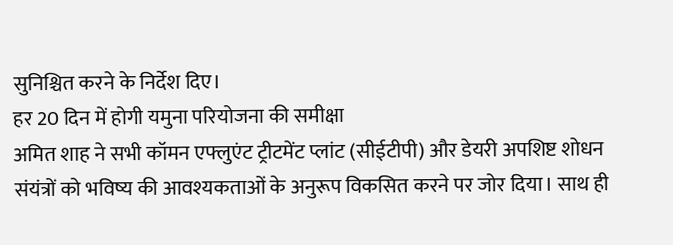सुनिश्चित करने के निर्देश दिए।
हर 20 दिन में होगी यमुना परियोजना की समीक्षा
अमित शाह ने सभी कॉमन एफ्लुएंट ट्रीटमेंट प्लांट (सीईटीपी) और डेयरी अपशिष्ट शोधन संयंत्रों को भविष्य की आवश्यकताओं के अनुरूप विकसित करने पर जोर दिया। साथ ही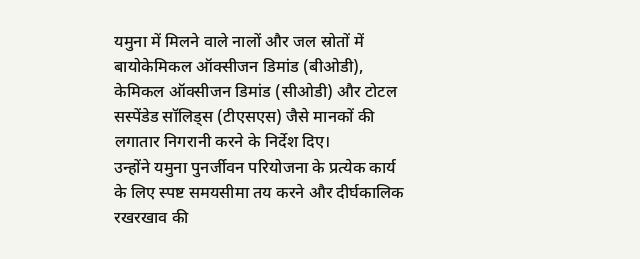यमुना में मिलने वाले नालों और जल स्रोतों में बायोकेमिकल ऑक्सीजन डिमांड (बीओडी), केमिकल ऑक्सीजन डिमांड (सीओडी) और टोटल सस्पेंडेड सॉलिड्स (टीएसएस) जैसे मानकों की लगातार निगरानी करने के निर्देश दिए।
उन्होंने यमुना पुनर्जीवन परियोजना के प्रत्येक कार्य के लिए स्पष्ट समयसीमा तय करने और दीर्घकालिक रखरखाव की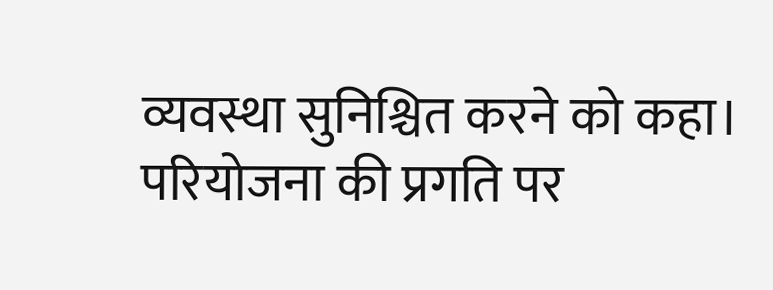व्यवस्था सुनिश्चित करने को कहा। परियोजना की प्रगति पर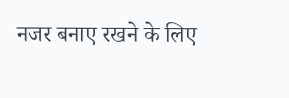नजर बनाए रखने के लिए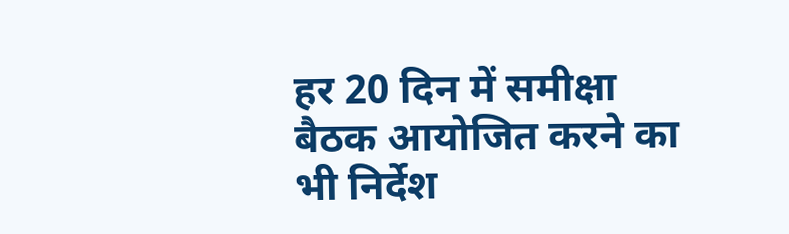हर 20 दिन में समीक्षा बैठक आयोजित करने का भी निर्देश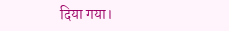दिया गया।